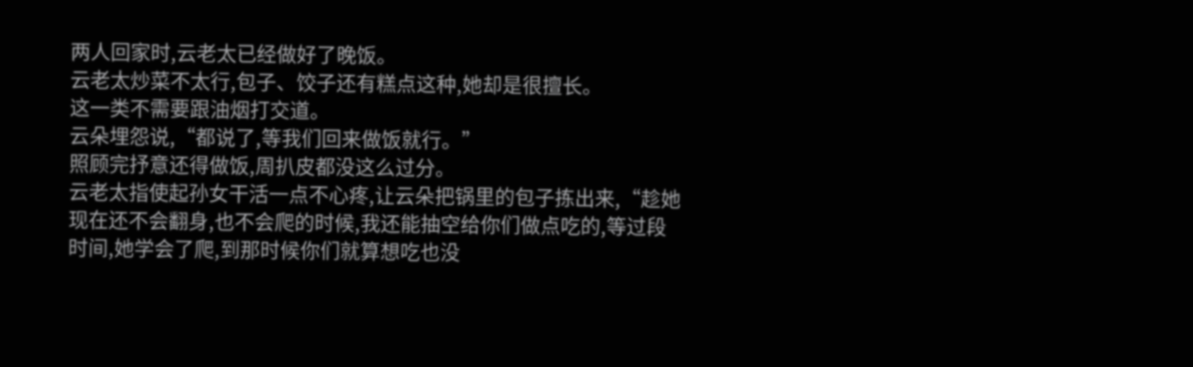两人回家时,云老太已经做好了晚饭。
云老太炒菜不太行,包子、饺子还有糕点这种,她却是很擅长。
这一类不需要跟油烟打交道。
云朵埋怨说,“都说了,等我们回来做饭就行。”
照顾完抒意还得做饭,周扒皮都没这么过分。
云老太指使起孙女干活一点不心疼,让云朵把锅里的包子拣出来,“趁她现在还不会翻身,也不会爬的时候,我还能抽空给你们做点吃的,等过段时间,她学会了爬,到那时候你们就算想吃也没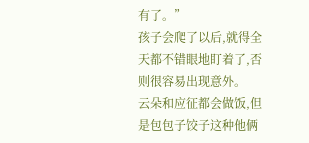有了。”
孩子会爬了以后,就得全天都不错眼地盯着了,否则很容易出现意外。
云朵和应征都会做饭,但是包包子饺子这种他俩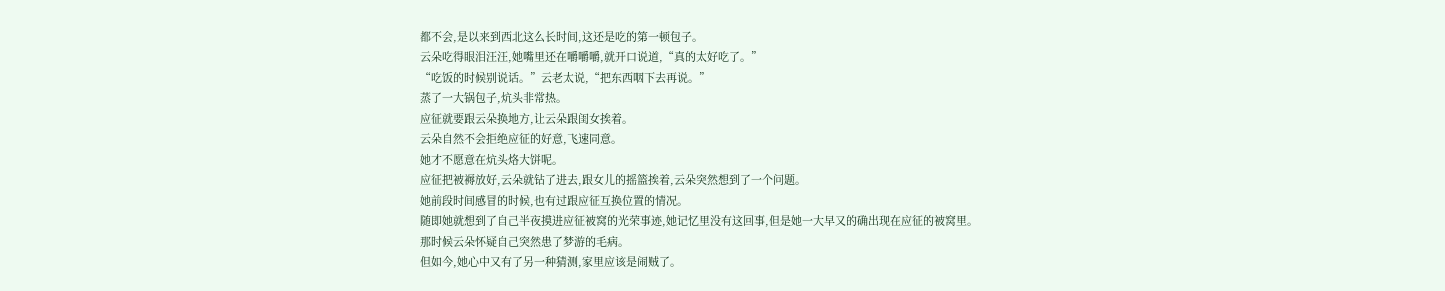都不会,是以来到西北这么长时间,这还是吃的第一顿包子。
云朵吃得眼泪汪汪,她嘴里还在嚼嚼嚼,就开口说道,“真的太好吃了。”
“吃饭的时候别说话。”云老太说,“把东西咽下去再说。”
蒸了一大锅包子,炕头非常热。
应征就要跟云朵换地方,让云朵跟闺女挨着。
云朵自然不会拒绝应征的好意,飞速同意。
她才不愿意在炕头烙大饼呢。
应征把被褥放好,云朵就钻了进去,跟女儿的摇篮挨着,云朵突然想到了一个问题。
她前段时间感冒的时候,也有过跟应征互换位置的情况。
随即她就想到了自己半夜摸进应征被窝的光荣事迹,她记忆里没有这回事,但是她一大早又的确出现在应征的被窝里。
那时候云朵怀疑自己突然患了梦游的毛病。
但如今,她心中又有了另一种猜测,家里应该是闹贼了。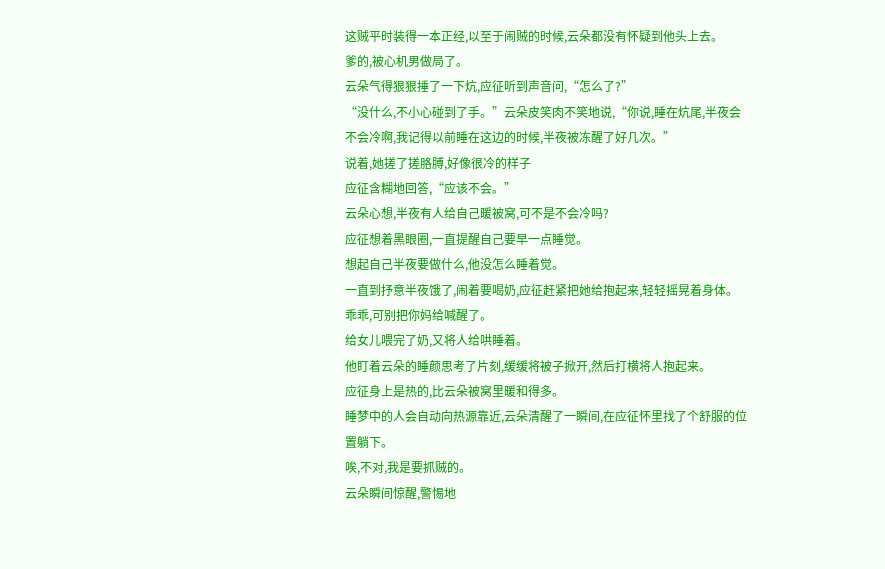这贼平时装得一本正经,以至于闹贼的时候,云朵都没有怀疑到他头上去。
爹的,被心机男做局了。
云朵气得狠狠捶了一下炕,应征听到声音问,“怎么了?”
“没什么,不小心碰到了手。”云朵皮笑肉不笑地说,“你说,睡在炕尾,半夜会不会冷啊,我记得以前睡在这边的时候,半夜被冻醒了好几次。”
说着,她搓了搓胳膊,好像很冷的样子
应征含糊地回答,“应该不会。”
云朵心想,半夜有人给自己暖被窝,可不是不会冷吗?
应征想着黑眼圈,一直提醒自己要早一点睡觉。
想起自己半夜要做什么,他没怎么睡着觉。
一直到抒意半夜饿了,闹着要喝奶,应征赶紧把她给抱起来,轻轻摇晃着身体。
乖乖,可别把你妈给喊醒了。
给女儿喂完了奶,又将人给哄睡着。
他盯着云朵的睡颜思考了片刻,缓缓将被子掀开,然后打横将人抱起来。
应征身上是热的,比云朵被窝里暖和得多。
睡梦中的人会自动向热源靠近,云朵清醒了一瞬间,在应征怀里找了个舒服的位置躺下。
唉,不对,我是要抓贼的。
云朵瞬间惊醒,警惕地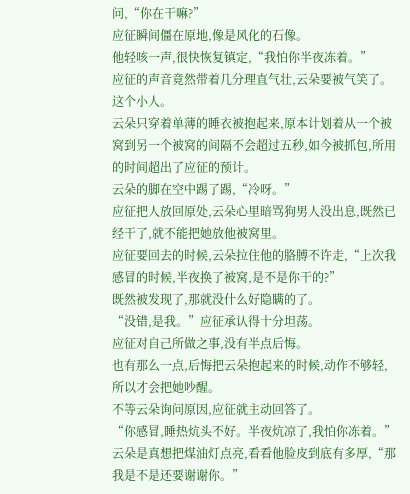问,“你在干嘛?”
应征瞬间僵在原地,像是风化的石像。
他轻咳一声,很快恢复镇定,“我怕你半夜冻着。”
应征的声音竟然带着几分理直气壮,云朵要被气笑了。
这个小人。
云朵只穿着单薄的睡衣被抱起来,原本计划着从一个被窝到另一个被窝的间隔不会超过五秒,如今被抓包,所用的时间超出了应征的预计。
云朵的脚在空中踢了踢,“冷呀。”
应征把人放回原处,云朵心里暗骂狗男人没出息,既然已经干了,就不能把她放他被窝里。
应征要回去的时候,云朵拉住他的胳膊不许走,“上次我感冒的时候,半夜换了被窝,是不是你干的?”
既然被发现了,那就没什么好隐瞒的了。
“没错,是我。”应征承认得十分坦荡。
应征对自己所做之事,没有半点后悔。
也有那么一点,后悔把云朵抱起来的时候,动作不够轻,所以才会把她吵醒。
不等云朵询问原因,应征就主动回答了。
“你感冒,睡热炕头不好。半夜炕凉了,我怕你冻着。”
云朵是真想把煤油灯点亮,看看他脸皮到底有多厚,“那我是不是还要谢谢你。”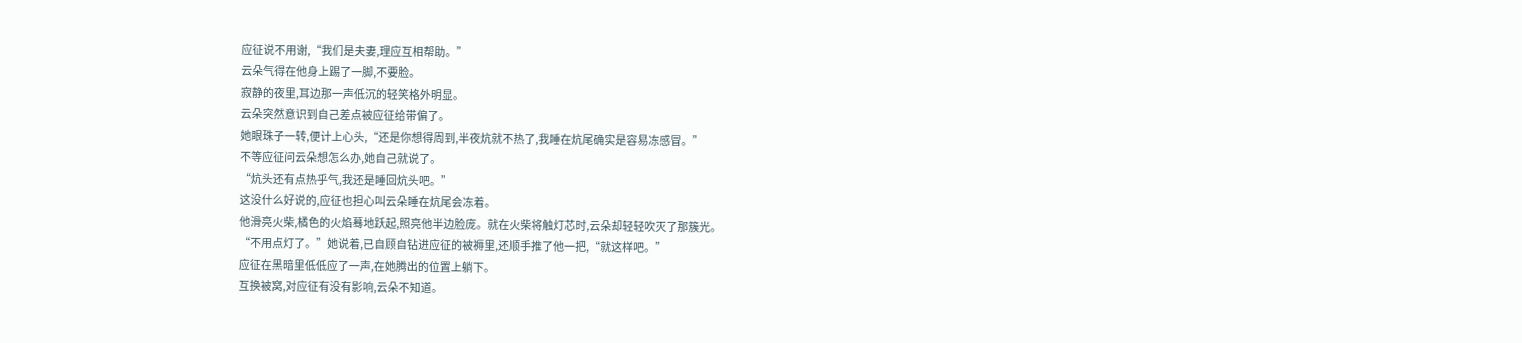应征说不用谢,“我们是夫妻,理应互相帮助。”
云朵气得在他身上踢了一脚,不要脸。
寂静的夜里,耳边那一声低沉的轻笑格外明显。
云朵突然意识到自己差点被应征给带偏了。
她眼珠子一转,便计上心头,“还是你想得周到,半夜炕就不热了,我睡在炕尾确实是容易冻感冒。”
不等应征问云朵想怎么办,她自己就说了。
“炕头还有点热乎气,我还是睡回炕头吧。”
这没什么好说的,应征也担心叫云朵睡在炕尾会冻着。
他滑亮火柴,橘色的火焰蓦地跃起,照亮他半边脸庞。就在火柴将触灯芯时,云朵却轻轻吹灭了那簇光。
“不用点灯了。”她说着,已自顾自钻进应征的被褥里,还顺手推了他一把,“就这样吧。”
应征在黑暗里低低应了一声,在她腾出的位置上躺下。
互换被窝,对应征有没有影响,云朵不知道。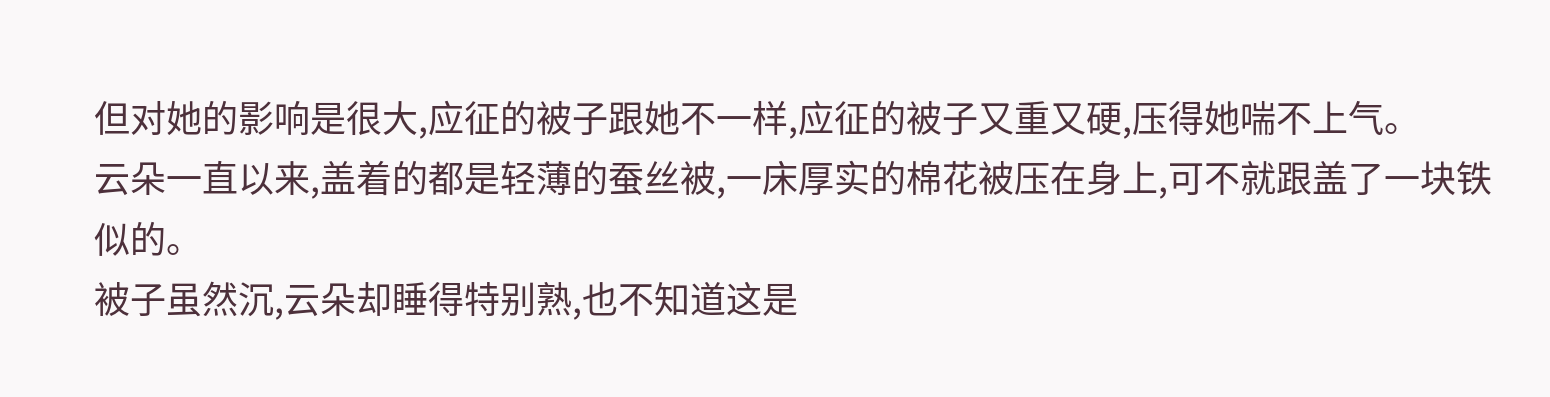但对她的影响是很大,应征的被子跟她不一样,应征的被子又重又硬,压得她喘不上气。
云朵一直以来,盖着的都是轻薄的蚕丝被,一床厚实的棉花被压在身上,可不就跟盖了一块铁似的。
被子虽然沉,云朵却睡得特别熟,也不知道这是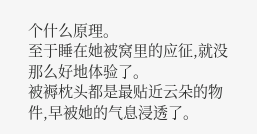个什么原理。
至于睡在她被窝里的应征,就没那么好地体验了。
被褥枕头都是最贴近云朵的物件,早被她的气息浸透了。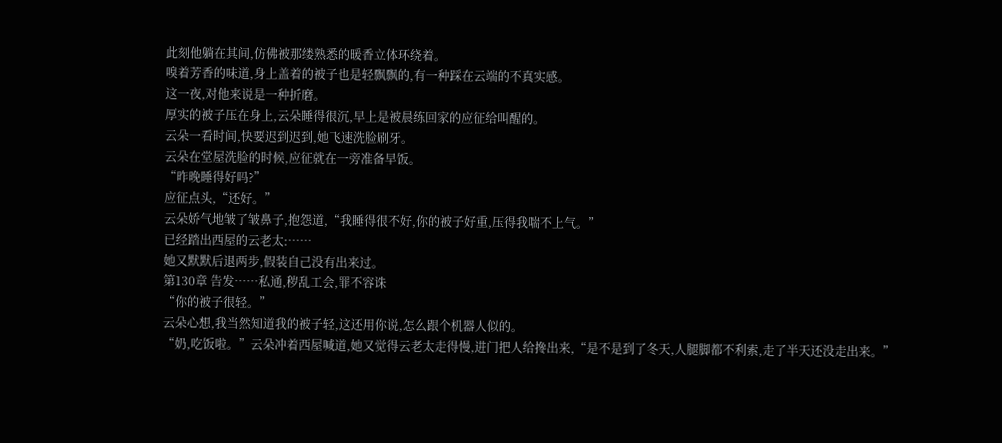此刻他躺在其间,仿佛被那缕熟悉的暖香立体环绕着。
嗅着芳香的味道,身上盖着的被子也是轻飘飘的,有一种踩在云端的不真实感。
这一夜,对他来说是一种折磨。
厚实的被子压在身上,云朵睡得很沉,早上是被晨练回家的应征给叫醒的。
云朵一看时间,快要迟到迟到,她飞速洗脸刷牙。
云朵在堂屋洗脸的时候,应征就在一旁准备早饭。
“昨晚睡得好吗?”
应征点头,“还好。”
云朵娇气地皱了皱鼻子,抱怨道,“我睡得很不好,你的被子好重,压得我喘不上气。”
已经踏出西屋的云老太:……
她又默默后退两步,假装自己没有出来过。
第130章 告发……私通,秽乱工会,罪不容诛
“你的被子很轻。”
云朵心想,我当然知道我的被子轻,这还用你说,怎么跟个机器人似的。
“奶,吃饭啦。”云朵冲着西屋喊道,她又觉得云老太走得慢,进门把人给搀出来,“是不是到了冬天,人腿脚都不利索,走了半天还没走出来。”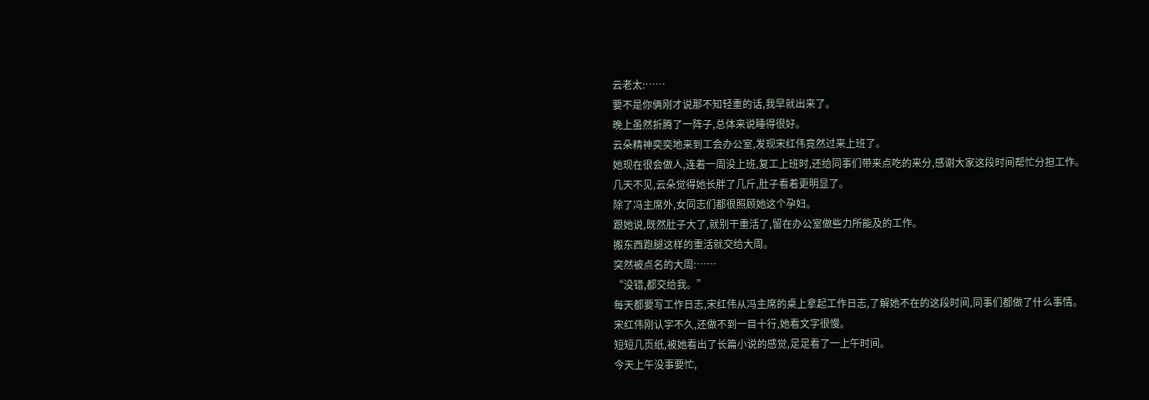云老太:……
要不是你俩刚才说那不知轻重的话,我早就出来了。
晚上虽然折腾了一阵子,总体来说睡得很好。
云朵精神奕奕地来到工会办公室,发现宋红伟竟然过来上班了。
她现在很会做人,连着一周没上班,复工上班时,还给同事们带来点吃的来分,感谢大家这段时间帮忙分担工作。
几天不见,云朵觉得她长胖了几斤,肚子看着更明显了。
除了冯主席外,女同志们都很照顾她这个孕妇。
跟她说,既然肚子大了,就别干重活了,留在办公室做些力所能及的工作。
搬东西跑腿这样的重活就交给大周。
突然被点名的大周:……
“没错,都交给我。”
每天都要写工作日志,宋红伟从冯主席的桌上拿起工作日志,了解她不在的这段时间,同事们都做了什么事情。
宋红伟刚认字不久,还做不到一目十行,她看文字很慢。
短短几页纸,被她看出了长篇小说的感觉,足足看了一上午时间。
今天上午没事要忙,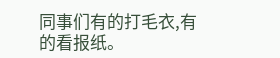同事们有的打毛衣,有的看报纸。